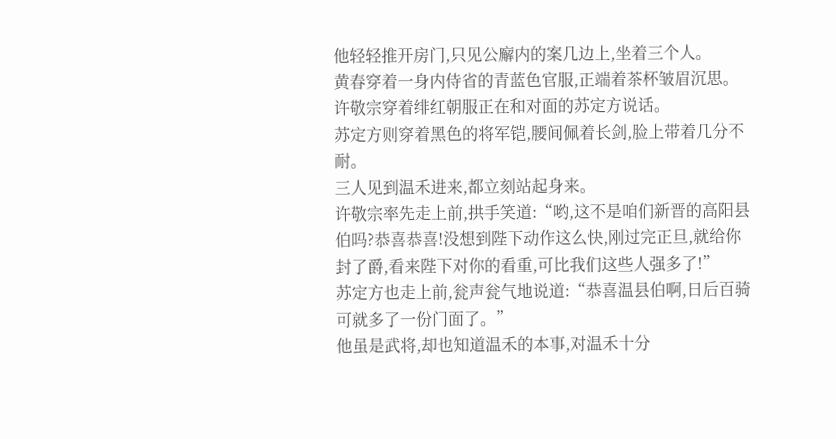他轻轻推开房门,只见公廨内的案几边上,坐着三个人。
黄春穿着一身内侍省的青蓝色官服,正端着茶杯皱眉沉思。
许敬宗穿着绯红朝服正在和对面的苏定方说话。
苏定方则穿着黑色的将军铠,腰间佩着长剑,脸上带着几分不耐。
三人见到温禾进来,都立刻站起身来。
许敬宗率先走上前,拱手笑道:“哟,这不是咱们新晋的高阳县伯吗?恭喜恭喜!没想到陛下动作这么快,刚过完正旦,就给你封了爵,看来陛下对你的看重,可比我们这些人强多了!”
苏定方也走上前,瓮声瓮气地说道:“恭喜温县伯啊,日后百骑可就多了一份门面了。”
他虽是武将,却也知道温禾的本事,对温禾十分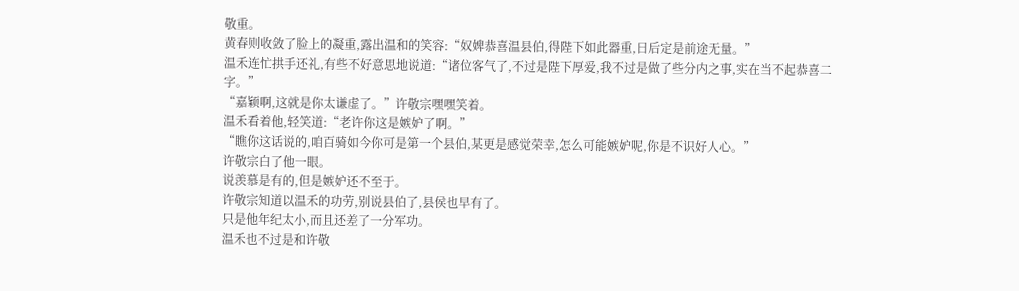敬重。
黄春则收敛了脸上的凝重,露出温和的笑容:“奴婢恭喜温县伯,得陛下如此器重,日后定是前途无量。”
温禾连忙拱手还礼,有些不好意思地说道:“诸位客气了,不过是陛下厚爱,我不过是做了些分内之事,实在当不起恭喜二字。”
“嘉颖啊,这就是你太谦虚了。”许敬宗嘿嘿笑着。
温禾看着他,轻笑道:“老许你这是嫉妒了啊。”
“瞧你这话说的,咱百骑如今你可是第一个县伯,某更是感觉荣幸,怎么可能嫉妒呢,你是不识好人心。”
许敬宗白了他一眼。
说羡慕是有的,但是嫉妒还不至于。
许敬宗知道以温禾的功劳,别说县伯了,县侯也早有了。
只是他年纪太小,而且还差了一分军功。
温禾也不过是和许敬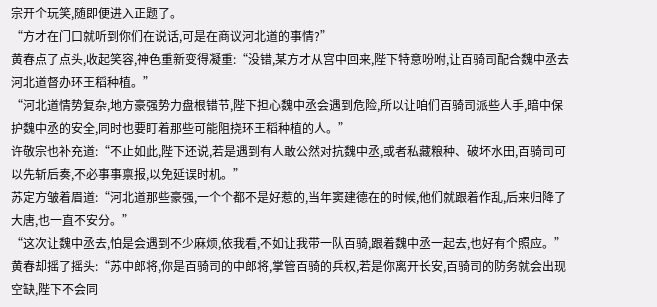宗开个玩笑,随即便进入正题了。
“方才在门口就听到你们在说话,可是在商议河北道的事情?”
黄春点了点头,收起笑容,神色重新变得凝重:“没错,某方才从宫中回来,陛下特意吩咐,让百骑司配合魏中丞去河北道督办环王稻种植。”
“河北道情势复杂,地方豪强势力盘根错节,陛下担心魏中丞会遇到危险,所以让咱们百骑司派些人手,暗中保护魏中丞的安全,同时也要盯着那些可能阻挠环王稻种植的人。”
许敬宗也补充道:“不止如此,陛下还说,若是遇到有人敢公然对抗魏中丞,或者私藏粮种、破坏水田,百骑司可以先斩后奏,不必事事禀报,以免延误时机。”
苏定方皱着眉道:“河北道那些豪强,一个个都不是好惹的,当年窦建德在的时候,他们就跟着作乱,后来归降了大唐,也一直不安分。”
“这次让魏中丞去,怕是会遇到不少麻烦,依我看,不如让我带一队百骑,跟着魏中丞一起去,也好有个照应。”
黄春却摇了摇头:“苏中郎将,你是百骑司的中郎将,掌管百骑的兵权,若是你离开长安,百骑司的防务就会出现空缺,陛下不会同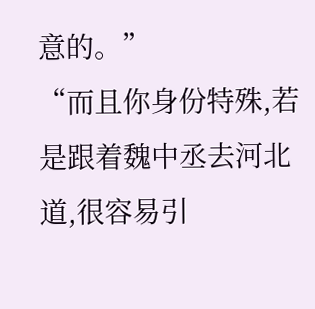意的。”
“而且你身份特殊,若是跟着魏中丞去河北道,很容易引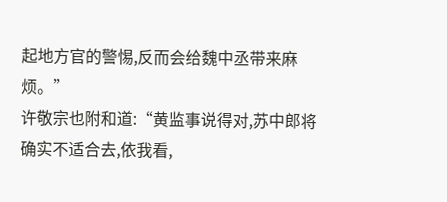起地方官的警惕,反而会给魏中丞带来麻烦。”
许敬宗也附和道:“黄监事说得对,苏中郎将确实不适合去,依我看,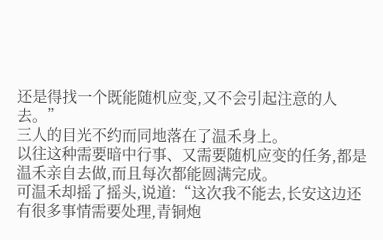还是得找一个既能随机应变,又不会引起注意的人去。”
三人的目光不约而同地落在了温禾身上。
以往这种需要暗中行事、又需要随机应变的任务,都是温禾亲自去做,而且每次都能圆满完成。
可温禾却摇了摇头,说道:“这次我不能去,长安这边还有很多事情需要处理,青铜炮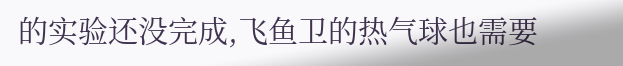的实验还没完成,飞鱼卫的热气球也需要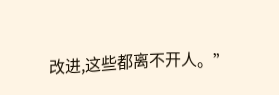改进,这些都离不开人。”